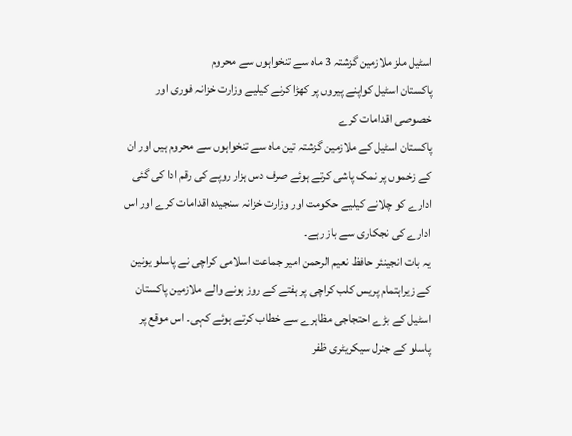اسٹیل ملز ملازمین گزشتہ 3 ماہ سے تنخواہوں سے محروم
پاکستان اسٹیل کواپنے پیروں پر کھڑا کرنے کیلیے وزارت خزانہ فوری اور خصوصی اقدامات کرے
پاکستان اسٹیل کے ملازمین گزشتہ تین ماہ سے تنخواہوں سے محروم ہیں اور ان کے زخموں پر نمک پاشی کرتے ہوئے صرف دس ہزار روپے کی رقم ادا کی گئی ادارے کو چلانے کیلیے حکومت اور وزارت خزانہ سنجیدہ اقدامات کرے اور اس ادارے کی نجکاری سے باز رہے۔
یہ بات انجینئر حافظ نعیم الرحمن امیر جماعت اسلامی کراچی نے پاسلو یونین کے زیراہتمام پریس کلب کراچی پر ہفتے کے روز ہونے والے ملازمین پاکستان اسٹیل کے بڑے احتجاجی مظاہرے سے خطاب کرتے ہوئے کہی۔ اس موقع پر پاسلو کے جنرل سیکریٹری ظفر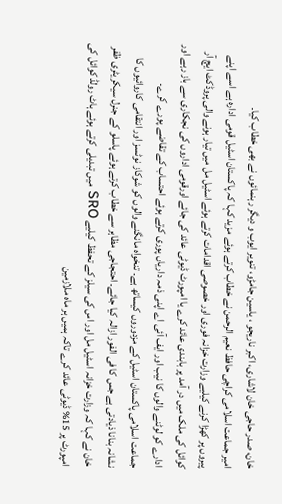خان، صدر حاجی خان لاشاری، اکبر ناریجو ، یاسین جامڑو، تنویر ایوب و دیگر رہنمائوں نے بھی خطاب کیا۔
امیر جماعت اسلامی کراچی حافظ نعیم الرحمن نے خطاب کرتے ہوئے مزید کہا کہ پاکستان اسٹیل قومی ادارہ ہے اسے اپنے پیروں پر کھڑا کرنے کیلیے وزارت خزانہ فوری اور خصوصی اقدامات کرتے ہوئے اسٹیل مل میں تیار ہونے والی پروڈکٹ ایچ آر کوائل کی ملک میں در آمد پر بابندی عائد کرے یا امپورٹ ڈیوٹی عائد کی جائے اورقومی اداروں کی نجکاری سے باز رہے اور ادارے کو لوٹنے والوں کا نیب اور ایف آئی اے اپنی ذمہ داریاں پوری کرتے ہوئے احتساب کے تقاضے پورے کرے۔
جماعت اسلامی پاکستان اسٹیل کے مزدوروں کیساتھ ہے۔ تنخواہ مانگنے والوں کو شوکاز نوٹسز اور انتقامی کاروائیوں کا نشانہ بنانا ذیادتی ہے جس کا فی الفور ازالہ کیا جائے۔ احتجاجی مظاہر سے خطاب کرتے ہوئے پاسلو کے جنرل سیکریٹری ظفر خان نے کہا کہ وزارت خزانہ اسٹیل مل اور اس کی سیلز کے تحفظ کیلیے SRO میں تبدیلی کرتے ہوئے ہاٹ رولڈ کوائل کی امپورٹ پر 15% ڈیوٹی عائد کرے تاکہ ہمیں ہر ماہ ملازمین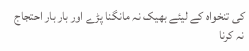کی تنخواہ کے لیئے بھیک نہ مانگنا پڑے اور بار بار احتجاج نہ کرنا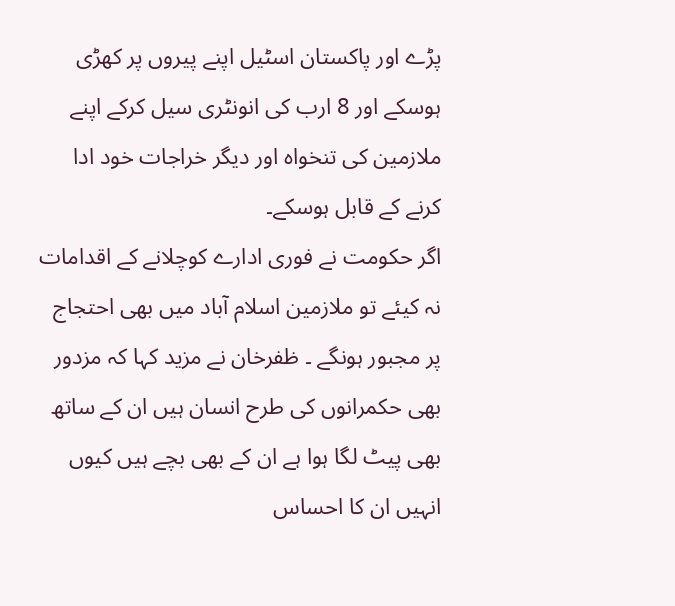پڑے اور پاکستان اسٹیل اپنے پیروں پر کھڑی ہوسکے اور 8 ارب کی انونٹری سیل کرکے اپنے ملازمین کی تنخواہ اور دیگر خراجات خود ادا کرنے کے قابل ہوسکے۔
اگر حکومت نے فوری ادارے کوچلانے کے اقدامات نہ کیئے تو ملازمین اسلام آباد میں بھی احتجاج پر مجبور ہونگے ۔ ظفرخان نے مزید کہا کہ مزدور بھی حکمرانوں کی طرح انسان ہیں ان کے ساتھ بھی پیٹ لگا ہوا ہے ان کے بھی بچے ہیں کیوں انہیں ان کا احساس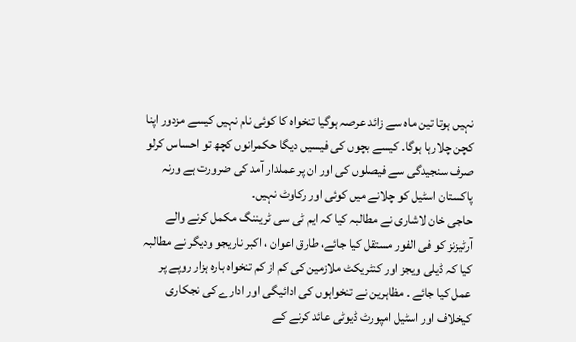نہیں ہوتا تین ماہ سے زائد عرصہ ہوگیا تنخواہ کا کوئی نام نہیں کیسے مزدور اپنا کچن چلارہا ہوگا۔ کیسے بچوں کی فیسیں دیگا حکمرانوں کچھ تو احساس کرلو صرف سنجیدگی سے فیصلوں کی اور ان پر عملدار آمد کی ضرورت ہے ورنہ پاکستان اسٹیل کو چلانے میں کوئی اور رکاوٹ نہیں۔
حاجی خان لاشاری نے مطالبہ کیا کہ ایم ٹی سی ٹریننگ مکمل کرنے والے آرٹیزنز کو فی الفور مستقل کیا جائے، طارق اعوان ، اکبر ناریجو ودیگر نے مطالبہ کیا کہ ڈیلی ویجز اور کنٹریکٹ ملازمین کی کم از کم تنخواہ بارہ ہزار روپے پر عمل کیا جائے ۔ مظاہرین نے تنخواہوں کی ادائیگی اور ادارے کی نجکاری کیخلاف اور اسٹیل امپورٹ ڈیوٹی عائد کرنے کے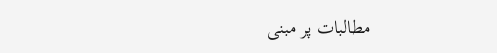مطالبات پر مبنی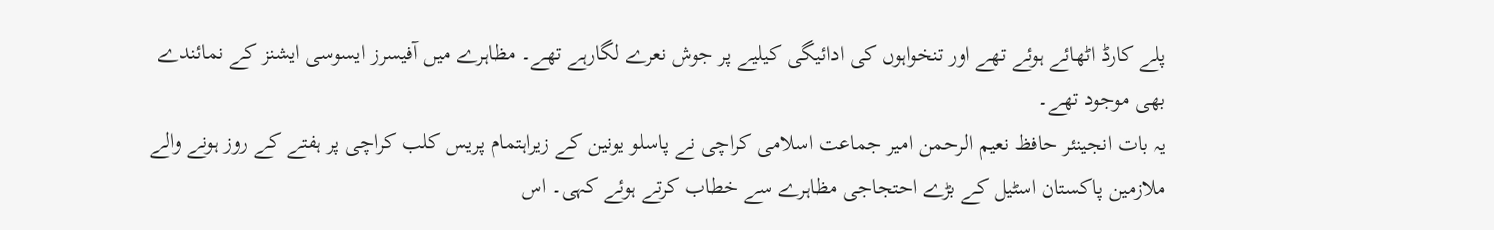پلے کارڈ اٹھائے ہوئے تھے اور تنخواہوں کی ادائیگی کیلیے پر جوش نعرے لگارہے تھے۔ مظاہرے میں آفیسرز ایسوسی ایشنز کے نمائندے بھی موجود تھے۔
یہ بات انجینئر حافظ نعیم الرحمن امیر جماعت اسلامی کراچی نے پاسلو یونین کے زیراہتمام پریس کلب کراچی پر ہفتے کے روز ہونے والے ملازمین پاکستان اسٹیل کے بڑے احتجاجی مظاہرے سے خطاب کرتے ہوئے کہی۔ اس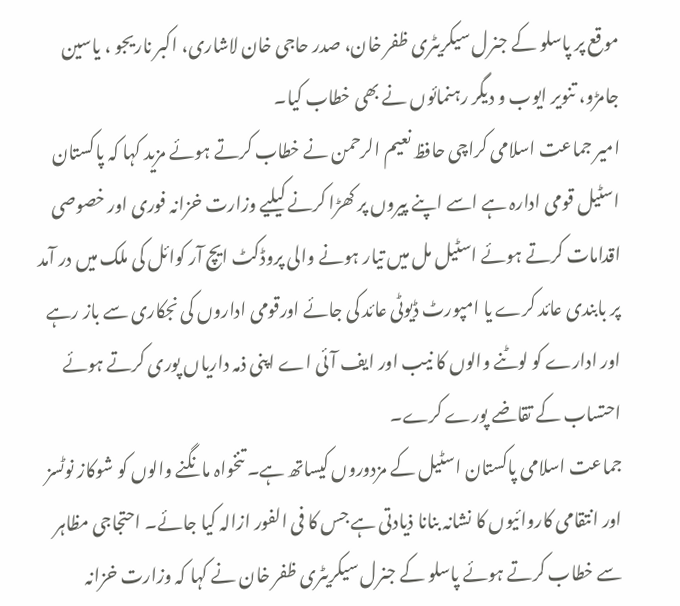موقع پر پاسلو کے جنرل سیکریٹری ظفر خان، صدر حاجی خان لاشاری، اکبر ناریجو ، یاسین جامڑو، تنویر ایوب و دیگر رہنمائوں نے بھی خطاب کیا۔
امیر جماعت اسلامی کراچی حافظ نعیم الرحمن نے خطاب کرتے ہوئے مزید کہا کہ پاکستان اسٹیل قومی ادارہ ہے اسے اپنے پیروں پر کھڑا کرنے کیلیے وزارت خزانہ فوری اور خصوصی اقدامات کرتے ہوئے اسٹیل مل میں تیار ہونے والی پروڈکٹ ایچ آر کوائل کی ملک میں در آمد پر بابندی عائد کرے یا امپورٹ ڈیوٹی عائد کی جائے اورقومی اداروں کی نجکاری سے باز رہے اور ادارے کو لوٹنے والوں کا نیب اور ایف آئی اے اپنی ذمہ داریاں پوری کرتے ہوئے احتساب کے تقاضے پورے کرے۔
جماعت اسلامی پاکستان اسٹیل کے مزدوروں کیساتھ ہے۔ تنخواہ مانگنے والوں کو شوکاز نوٹسز اور انتقامی کاروائیوں کا نشانہ بنانا ذیادتی ہے جس کا فی الفور ازالہ کیا جائے۔ احتجاجی مظاہر سے خطاب کرتے ہوئے پاسلو کے جنرل سیکریٹری ظفر خان نے کہا کہ وزارت خزانہ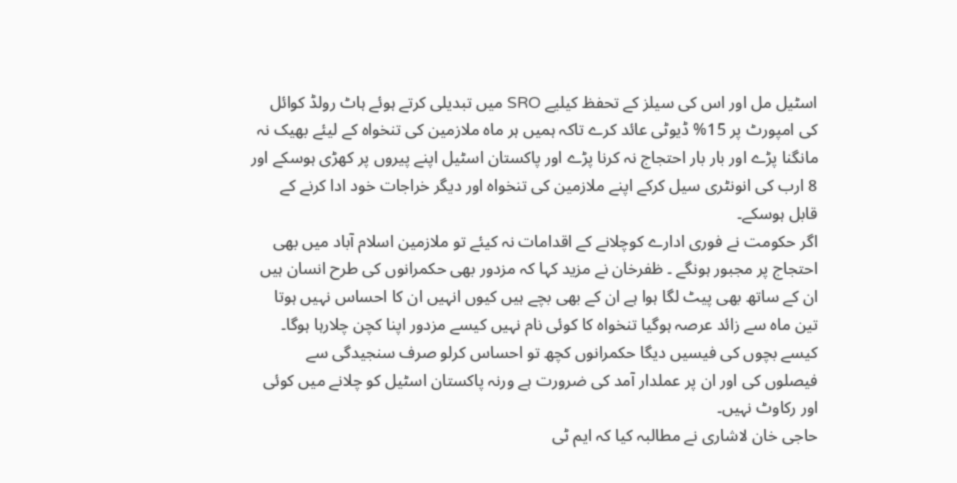اسٹیل مل اور اس کی سیلز کے تحفظ کیلیے SRO میں تبدیلی کرتے ہوئے ہاٹ رولڈ کوائل کی امپورٹ پر 15% ڈیوٹی عائد کرے تاکہ ہمیں ہر ماہ ملازمین کی تنخواہ کے لیئے بھیک نہ مانگنا پڑے اور بار بار احتجاج نہ کرنا پڑے اور پاکستان اسٹیل اپنے پیروں پر کھڑی ہوسکے اور 8 ارب کی انونٹری سیل کرکے اپنے ملازمین کی تنخواہ اور دیگر خراجات خود ادا کرنے کے قابل ہوسکے۔
اگر حکومت نے فوری ادارے کوچلانے کے اقدامات نہ کیئے تو ملازمین اسلام آباد میں بھی احتجاج پر مجبور ہونگے ۔ ظفرخان نے مزید کہا کہ مزدور بھی حکمرانوں کی طرح انسان ہیں ان کے ساتھ بھی پیٹ لگا ہوا ہے ان کے بھی بچے ہیں کیوں انہیں ان کا احساس نہیں ہوتا تین ماہ سے زائد عرصہ ہوگیا تنخواہ کا کوئی نام نہیں کیسے مزدور اپنا کچن چلارہا ہوگا۔ کیسے بچوں کی فیسیں دیگا حکمرانوں کچھ تو احساس کرلو صرف سنجیدگی سے فیصلوں کی اور ان پر عملدار آمد کی ضرورت ہے ورنہ پاکستان اسٹیل کو چلانے میں کوئی اور رکاوٹ نہیں۔
حاجی خان لاشاری نے مطالبہ کیا کہ ایم ٹی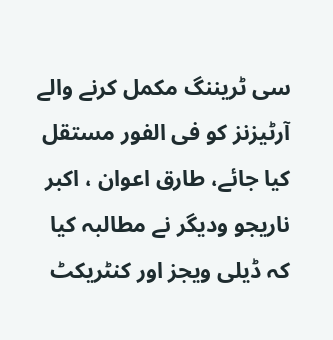سی ٹریننگ مکمل کرنے والے آرٹیزنز کو فی الفور مستقل کیا جائے، طارق اعوان ، اکبر ناریجو ودیگر نے مطالبہ کیا کہ ڈیلی ویجز اور کنٹریکٹ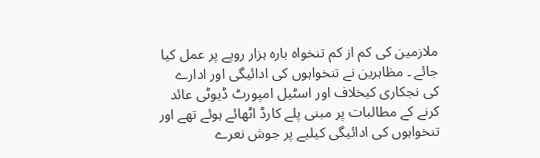ملازمین کی کم از کم تنخواہ بارہ ہزار روپے پر عمل کیا جائے ۔ مظاہرین نے تنخواہوں کی ادائیگی اور ادارے کی نجکاری کیخلاف اور اسٹیل امپورٹ ڈیوٹی عائد کرنے کے مطالبات پر مبنی پلے کارڈ اٹھائے ہوئے تھے اور تنخواہوں کی ادائیگی کیلیے پر جوش نعرے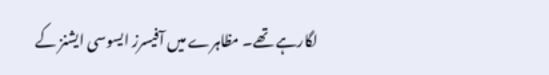لگارہے تھے۔ مظاہرے میں آفیسرز ایسوسی ایشنز کے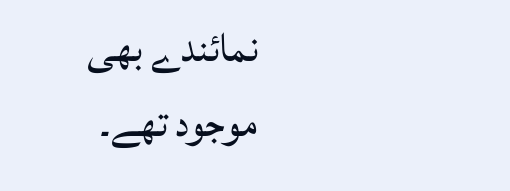نمائندے بھی موجود تھے۔